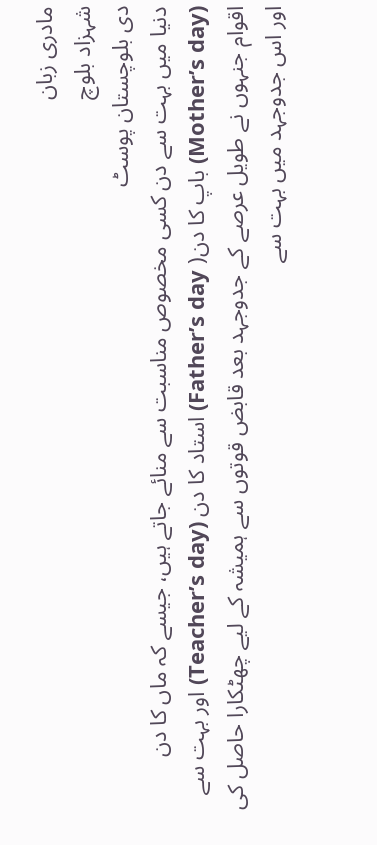مادری زبان
شہزاد بلوچ
دی بلوچستان پوسٹ
دنیا میں بہت سے دن کسی مخصوص مناسبت سے منائے جاتے ہیں، جیسے کہ ماں کا دن (Mother’s day) باپ کا دن( Father’s day) استاد کا دن (Teacher’s day) اور بہت سے اقوام جنہوں نے طویل عرصے کے جدوجہد بعد قابض قوتوں سے ہمیشہ کے لیے چھٹکارا حاصل کی اور اس جدوجہد میں بہت سے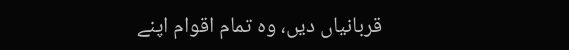قربانیاں دیں، وہ تمام اقوام اپنے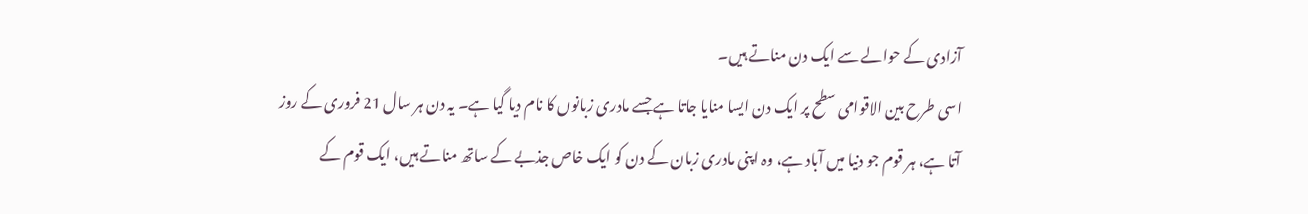آزادی کے حوالے سے ایک دن مناتے ہیں۔
اسی طرح بین الاقوامی سطح پر ایک دن ایسا منایا جاتا ہے جسے مادری زبانوں کا نام دیا گیا ہے۔ یہ دن ہر سال 21 فروری کے روز آتا ہے، ہر قوم جو دنیا میں آباد ہے، وہ اپنی مادری زبان کے دن کو ایک خاص جذبے کے ساتھ مناتے ہیں، ایک قوم کے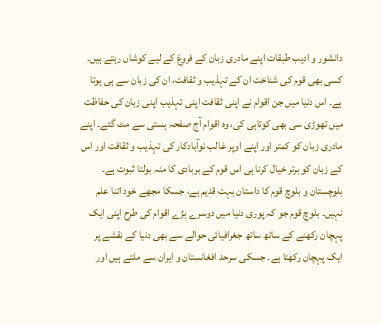دانشور و ادیب طبقات اپنے مادری زبان کے فروغ کے لیے کوشاں رہتے ہیں۔
کسی بھی قوم کی شناخت ان کے تہذیب و ثقافت، ان کی زبان سے ہی ہوتا ہے۔ اس دنیا میں جن اقوام نے اپنی ثقافت اپنی تہذیب اپنی زبان کی حفاظت میں تھوڑی سی بھی کوتاہی کی، وہ اقوام آج صفحہ ہستی سے مٹ گئے۔ اپنے مادری زبان کو کمتر اور اپنے اوپر غالب نوآبادکار کی تہذیب و ثقافت اور اس کے زبان کو برتر خیال کرنا ہی اس قوم کے بربادی کا منہ بولتا ثبوت ہے۔
بلوچستان و بلوچ قوم کا داستان بہت قدیم ہے، جسکا مجھے خود اتنا علم نہیں۔ بلوچ قوم جو کہ پوری دنیا میں دوسرے بڑے اقوام کی طرح اپنی ایک پہچان رکھنے کے ساتھ ساتھ جغرافیائی حوالے سے بھی دنیا کے نقشے پر ایک پہچان رکھتا ہے۔ جسکی سرحد افغانستان و ایران سے ملتے ہیں اور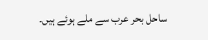ساحل بحر عرب سے ملے ہوئے ہیں۔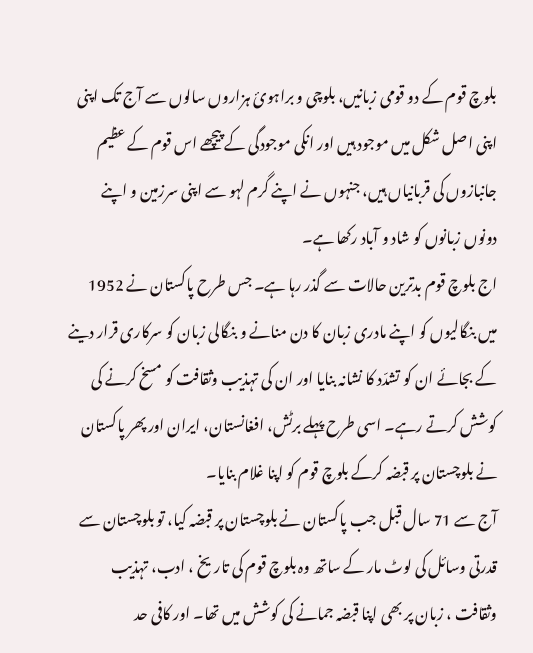بلوچ قوم کے دو قومی زبانیں، بلوچی و براہوئ ہزاروں سالوں سے آج تک اپنی اپنی اصل شکل میں موجود ہیں اور انکی موجودگی کے پیچھے اس قوم کے عظیم جانبازوں کی قربانیاں ہیں، جنہوں نے اپنے گرم لہو سے اپنی سرزمین و اپنے دونوں زبانوں کو شاد و آباد رکھا ہے۔
اج بلوچ قوم بدترین حالات سے گذر رہا ہے۔ جس طرح پاکستان نے 1952 میں بنگالیوں کو اپنے مادری زبان کا دن منانے و بنگالی زبان کو سرکاری قرار دینے کے بجائے ان کو تشدّد کا نشانہ بنایا اور ان کی تہذیب وثقافت کو مسخ کرنے کی کوشش کرتے رہے۔ اسی طرح پہلے برٹش، افغانستان، ایران اور پھر پاکستان نے بلوچستان پر قبضہ کرکے بلوچ قوم کو اپنا غلام بنایا۔
آج سے 71 سال قبل جب پاکستان نے بلوچستان پر قبضہ کیا، تو بلوچستان سے قدرتی وسائل کی لوٹ مار کے ساتھ وہ بلوچ قوم کی تاریخ ، ادب، تہذیب وثقافت ، زبان پر بھی اپنا قبضہ جمانے کی کوشش میں تھا۔ اور کافی حد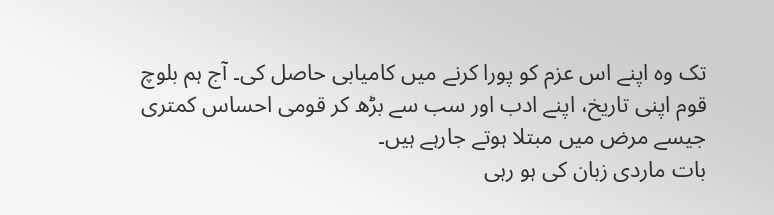تک وہ اپنے اس عزم کو پورا کرنے میں کامیابی حاصل کی۔ آج ہم بلوچ قوم اپنی تاریخ، اپنے ادب اور سب سے بڑھ کر قومی احساس کمتری جیسے مرض میں مبتلا ہوتے جارہے ہیں۔
بات ماردی زبان کی ہو رہی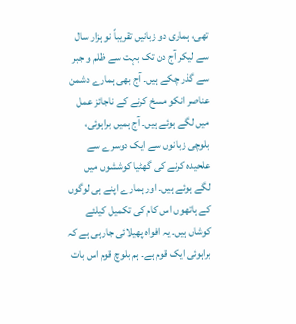تھی، ہماری دو زبانیں تقریباً نو ہزار سال سے لیکر آج دن تک بہت سے ظلم و جبر سے گذر چکے ہیں۔ آج بھی ہمارے دشمن عناصر انکو مسخ کرنے کے ناجائز عمل میں لگے ہوئے ہیں۔ آج ہمیں براہوئی، بلوچی زبانوں سے ایک دوسرے سے علحیدہ کرنے کی گھٹیا کوششوں ميں لگے ہوئے ہیں۔ اور ہمارے اپنے ہی لوگوں کے ہاتھوں اس کام کی تکمیل کیلئے کوشاں ہیں۔ یہ افواہ پھیلائی جارہی ہے کہ براہوئی ایک قوم ہے۔ ہم بلوچ قوم اس بات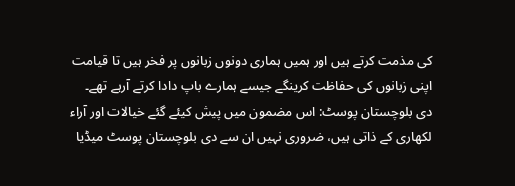کی مذمت کرتے ہیں اور ہمیں ہماری دونوں زبانوں پر فخر ہیں تا قیامت اپنی زبانوں کی حفاظت کرینگے جیسے ہمارے باپ دادا کرتے آرہے تھے۔
دی بلوچستان پوسٹ: اس مضمون میں پیش کیئے گئے خیالات اور آراء لکھاری کے ذاتی ہیں، ضروری نہیں ان سے دی بلوچستان پوسٹ میڈیا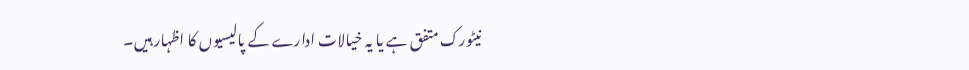نیٹورک متفق ہے یا یہ خیالات ادارے کے پالیسیوں کا اظہار ہیں۔